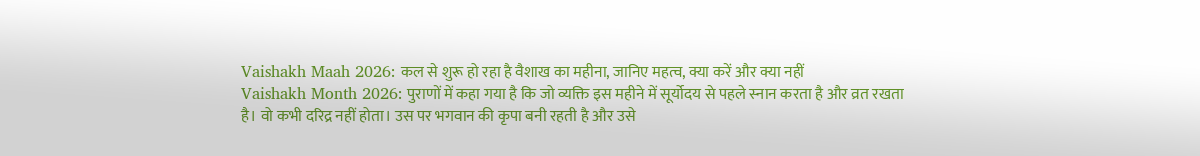Vaishakh Maah 2026: कल से शुरू हो रहा है वैशाख का महीना, जानिए महत्व, क्या करें और क्या नहीं
Vaishakh Month 2026: पुराणों में कहा गया है कि जो व्यक्ति इस महीने में सूर्योदय से पहले स्नान करता है और व्रत रखता है। वो कभी दरिद्र नहीं होता। उस पर भगवान की कृपा बनी रहती है और उसे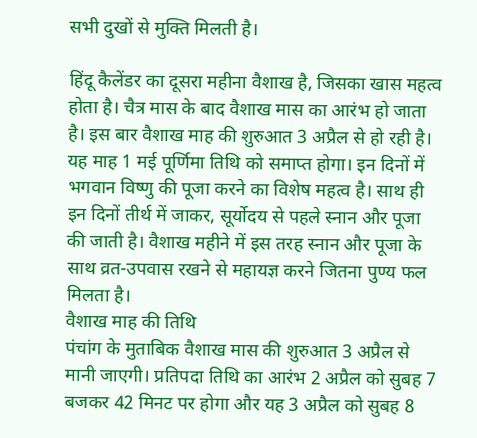सभी दुखों से मुक्ति मिलती है।

हिंदू कैलेंडर का दूसरा महीना वैशाख है, जिसका खास महत्व होता है। चैत्र मास के बाद वैशाख मास का आरंभ हो जाता है। इस बार वैशाख माह की शुरुआत 3 अप्रैल से हो रही है। यह माह 1 मई पूर्णिमा तिथि को समाप्त होगा। इन दिनों में भगवान विष्णु की पूजा करने का विशेष महत्व है। साथ ही इन दिनों तीर्थ में जाकर, सूर्योदय से पहले स्नान और पूजा की जाती है। वैशाख महीने में इस तरह स्नान और पूजा के साथ व्रत-उपवास रखने से महायज्ञ करने जितना पुण्य फल मिलता है।
वैशाख माह की तिथि
पंचांग के मुताबिक वैशाख मास की शुरुआत 3 अप्रैल से मानी जाएगी। प्रतिपदा तिथि का आरंभ 2 अप्रैल को सुबह 7 बजकर 42 मिनट पर होगा और यह 3 अप्रैल को सुबह 8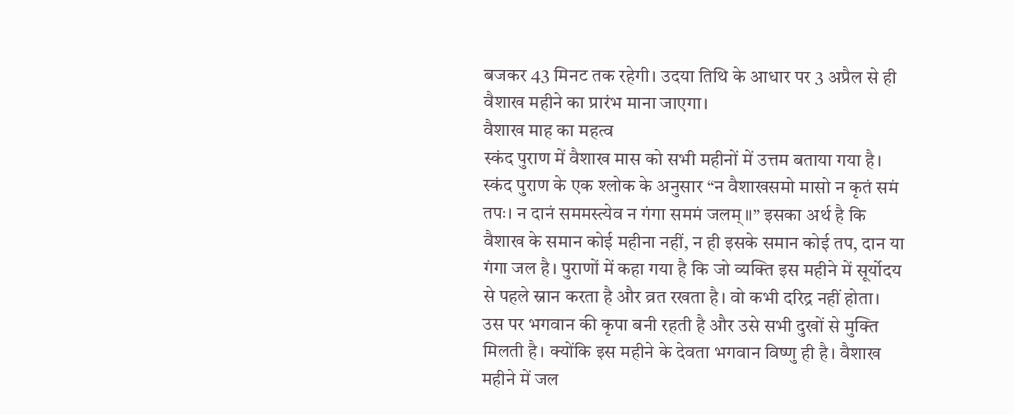बजकर 43 मिनट तक रहेगी। उदया तिथि के आधार पर 3 अप्रैल से ही वैशाख महीने का प्रारंभ माना जाएगा।
वैशाख माह का महत्व
स्कंद पुराण में वैशाख मास को सभी महीनों में उत्तम बताया गया है। स्कंद पुराण के एक श्लोक के अनुसार “न वैशाखसमो मासो न कृतं समं तपः। न दानं सममस्त्येव न गंगा सममं जलम्॥” इसका अर्थ है कि वैशाख के समान कोई महीना नहीं, न ही इसके समान कोई तप, दान या गंगा जल है। पुराणों में कहा गया है कि जो व्यक्ति इस महीने में सूर्योदय से पहले स्नान करता है और व्रत रखता है। वो कभी दरिद्र नहीं होता। उस पर भगवान की कृपा बनी रहती है और उसे सभी दुखों से मुक्ति मिलती है। क्योंकि इस महीने के देवता भगवान विष्णु ही है। वैशाख महीने में जल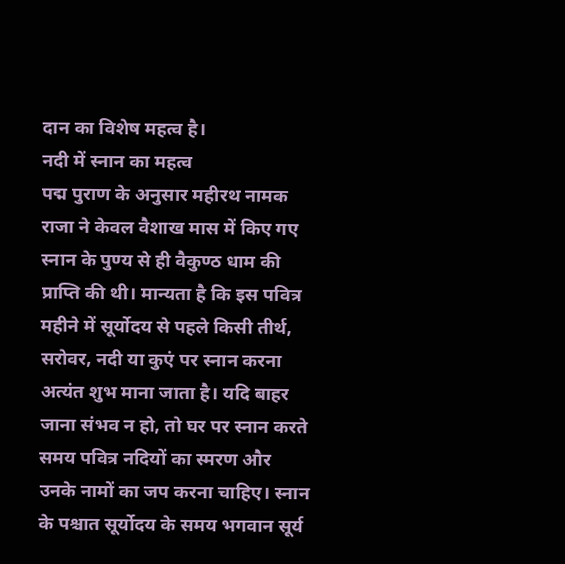दान का विशेष महत्व है।
नदी में स्नान का महत्व
पद्म पुराण के अनुसार महीरथ नामक राजा ने केवल वैशाख मास में किए गए स्नान के पुण्य से ही वैकुण्ठ धाम की प्राप्ति की थी। मान्यता है कि इस पवित्र महीने में सूर्योदय से पहले किसी तीर्थ, सरोवर, नदी या कुएं पर स्नान करना अत्यंत शुभ माना जाता है। यदि बाहर जाना संभव न हो, तो घर पर स्नान करते समय पवित्र नदियों का स्मरण और उनके नामों का जप करना चाहिए। स्नान के पश्चात सूर्योदय के समय भगवान सूर्य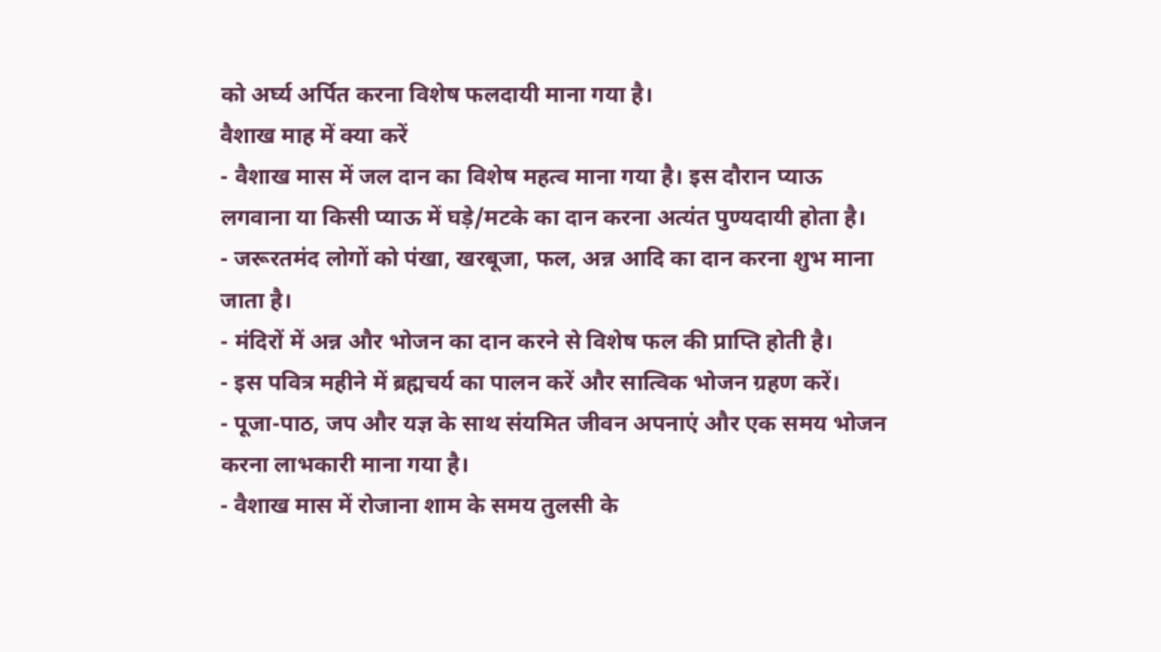को अर्घ्य अर्पित करना विशेष फलदायी माना गया है।
वैशाख माह में क्या करें
- वैशाख मास में जल दान का विशेष महत्व माना गया है। इस दौरान प्याऊ लगवाना या किसी प्याऊ में घड़े/मटके का दान करना अत्यंत पुण्यदायी होता है।
- जरूरतमंद लोगों को पंखा, खरबूजा, फल, अन्न आदि का दान करना शुभ माना जाता है।
- मंदिरों में अन्न और भोजन का दान करने से विशेष फल की प्राप्ति होती है।
- इस पवित्र महीने में ब्रह्मचर्य का पालन करें और सात्विक भोजन ग्रहण करें।
- पूजा-पाठ, जप और यज्ञ के साथ संयमित जीवन अपनाएं और एक समय भोजन करना लाभकारी माना गया है।
- वैशाख मास में रोजाना शाम के समय तुलसी के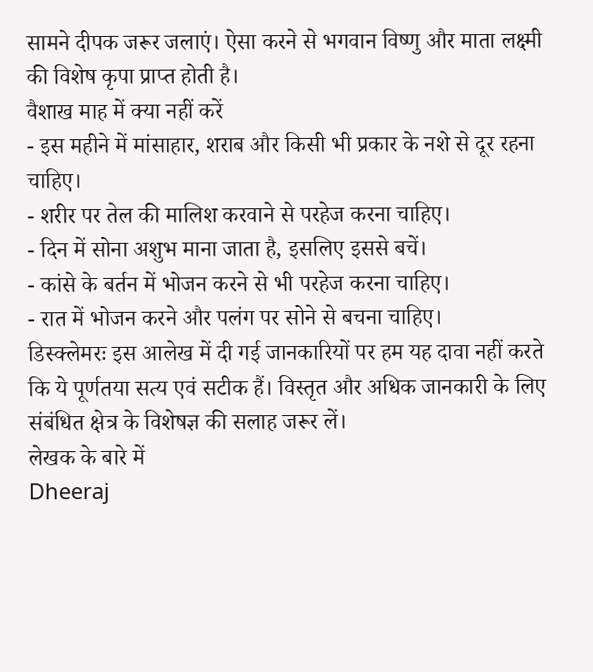सामने दीपक जरूर जलाएं। ऐसा करने से भगवान विष्णु और माता लक्ष्मी की विशेष कृपा प्राप्त होती है।
वैशाख माह में क्या नहीं करें
- इस महीने में मांसाहार, शराब और किसी भी प्रकार के नशे से दूर रहना चाहिए।
- शरीर पर तेल की मालिश करवाने से परहेज करना चाहिए।
- दिन में सोना अशुभ माना जाता है, इसलिए इससे बचें।
- कांसे के बर्तन में भोजन करने से भी परहेज करना चाहिए।
- रात में भोजन करने और पलंग पर सोने से बचना चाहिए।
डिस्क्लेमरः इस आलेख में दी गई जानकारियों पर हम यह दावा नहीं करते कि ये पूर्णतया सत्य एवं सटीक हैं। विस्तृत और अधिक जानकारी के लिए संबंधित क्षेत्र के विशेषज्ञ की सलाह जरूर लें।
लेखक के बारे में
Dheeraj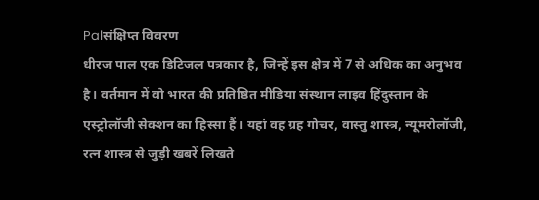Palसंक्षिप्त विवरण
धीरज पाल एक डिटिजल पत्रकार है, जिन्हें इस क्षेत्र में 7 से अधिक का अनुभव है। वर्तमान में वो भारत की प्रतिष्ठित मीडिया संस्थान लाइव हिंदुस्तान के एस्ट्रोलॉजी सेक्शन का हिस्सा हैं। यहां वह ग्रह गोचर, वास्तु शास्त्र, न्यूमरोलॉजी, रत्न शास्त्र से जुड़ी खबरें लिखते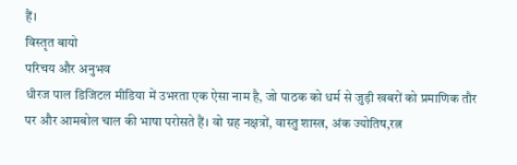हैं।
विस्तृत बायो
परिचय और अनुभव
धीरज पाल डिजिटल मीडिया में उभरता एक ऐसा नाम है, जो पाठक को धर्म से जुड़ी खबरों को प्रमाणिक तौर पर और आमबोल चाल की भाषा परोसते हैं। वो ग्रह नक्षत्रों, वास्तु शास्त्र, अंक ज्योतिष,रत्न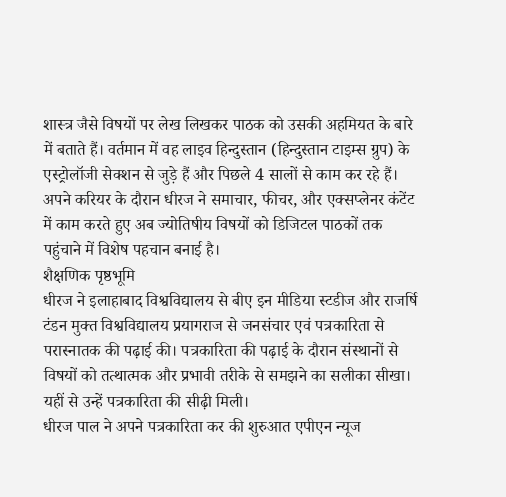शास्त्र जैसे विषयों पर लेख लिखकर पाठक को उसकी अहमियत के बारे में बताते हैं। वर्तमान में वह लाइव हिन्दुस्तान (हिन्दुस्तान टाइम्स ग्रुप) के एस्ट्रोलॉजी सेक्शन से जुड़े हैं और पिछले 4 सालों से काम कर रहे हैं। अपने करियर के दौरान धीरज ने समाचार, फीचर, और एक्सप्लेनर कंटेंट में काम करते हुए अब ज्योतिषीय विषयों को डिजिटल पाठकों तक पहुंचाने में विशेष पहचान बनाई है।
शैक्षणिक पृष्ठभूमि
धीरज ने इलाहाबाद विश्वविद्यालय से बीए इन मीडिया स्टडीज और राजर्षि टंडन मुक्त विश्वविद्यालय प्रयागराज से जनसंचार एवं पत्रकारिता से परास्नातक की पढ़ाई की। पत्रकारिता की पढ़ाई के दौरान संस्थानों से विषयों को तत्थात्मक और प्रभावी तरीके से समझने का सलीका सीखा। यहीं से उन्हें पत्रकारिता की सीढ़ी मिली।
धीरज पाल ने अपने पत्रकारिता कर की शुरुआत एपीएन न्यूज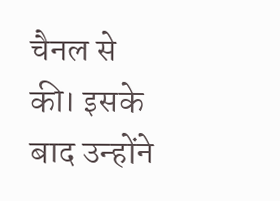चैनल से की। इसके बाद उन्होंने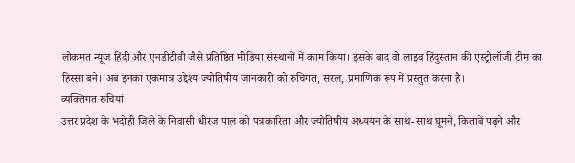लोकमत न्यूज हिंदी और एनडीटीवी जैसे प्रतिष्ठित मीडिया संस्थानों में काम किया। इसके बाद वो लाइव हिंदुस्तान की एस्ट्रोलॉजी टीम का हिस्सा बने। अब इनका एकमात्र उद्देश्य ज्योतिषीय जानकारी को रुचिगत, सरल, प्रमाणिक रूप में प्रस्तुत करना है।
व्यक्तिगत रुचियां
उत्तर प्रदेश के भदोही जिले के निवासी धीरज पाल को पत्रकारिता और ज्योतिषीय अध्ययन के साथ-साथ घूमने, किताबें पढ़ने और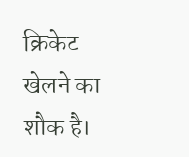क्रिकेट खेलने का शौक है।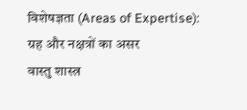विशेषज्ञता (Areas of Expertise):
ग्रह और नक्षत्रों का असर
वास्तु शास्त्र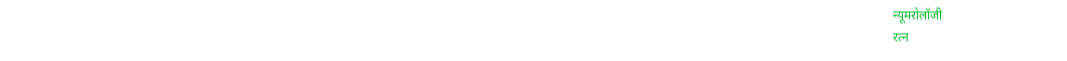न्यूमरोलॉजी
रत्न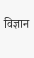विज्ञान